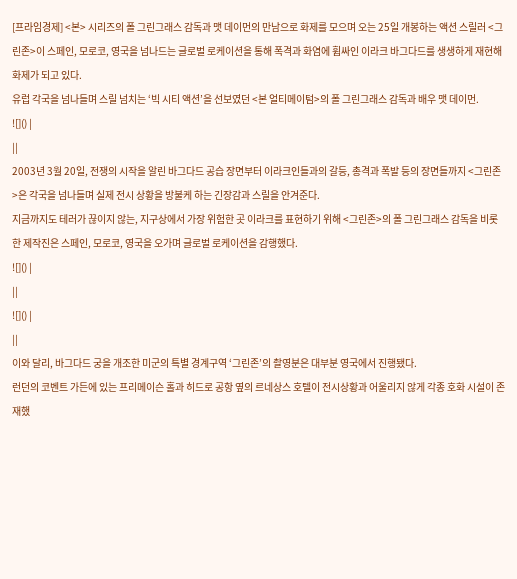[프라임경제] <본> 시리즈의 폴 그린그래스 감독과 맷 데이먼의 만남으로 화제를 모으며 오는 25일 개봉하는 액션 스릴러 <그린존>이 스페인, 모로코, 영국을 넘나드는 글로벌 로케이션을 통해 폭격과 화염에 휩싸인 이라크 바그다드를 생생하게 재현해 화제가 되고 있다.
유럽 각국을 넘나들며 스릴 넘치는 ‘빅 시티 액션’을 선보였던 <본 얼티메이텀>의 폴 그린그래스 감독과 배우 맷 데이먼.
![]() |
||
2003년 3월 20일, 전쟁의 시작을 알린 바그다드 공습 장면부터 이라크인들과의 갈등, 총격과 폭발 등의 장면들까지 <그린존>은 각국을 넘나들며 실제 전시 상황을 방불케 하는 긴장감과 스릴을 안겨준다.
지금까지도 테러가 끊이지 않는, 지구상에서 가장 위험한 곳 이라크를 표현하기 위해 <그린존>의 폴 그린그래스 감독을 비롯한 제작진은 스페인, 모로코, 영국을 오가며 글로벌 로케이션을 감행했다.
![]() |
||
![]() |
||
이와 달리, 바그다드 궁을 개조한 미군의 특별 경계구역 ‘그린존’의 촬영분은 대부분 영국에서 진행됐다.
런던의 코벤트 가든에 있는 프리메이슨 홀과 히드로 공항 옆의 르네상스 호텔이 전시상황과 어울리지 않게 각종 호화 시설이 존재했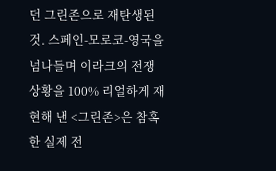던 그린존으로 재탄생된 것. 스페인-모로코-영국을 넘나들며 이라크의 전쟁 상황을 100% 리얼하게 재현해 낸 <그린존>은 참혹한 실제 전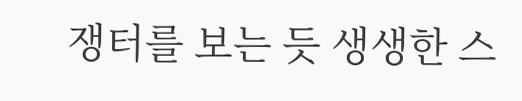쟁터를 보는 듯 생생한 스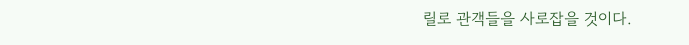릴로 관객들을 사로잡을 것이다.